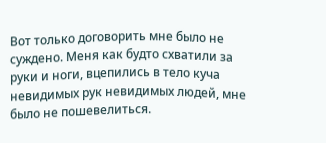Вот только договорить мне было не суждено. Меня как будто схватили за руки и ноги, вцепились в тело куча невидимых рук невидимых людей, мне было не пошевелиться.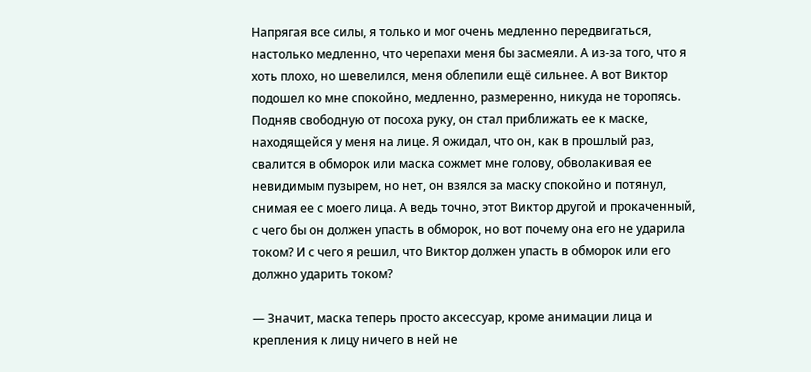Напрягая все силы, я только и мог очень медленно передвигаться, настолько медленно, что черепахи меня бы засмеяли. А из-за того, что я хоть плохо, но шевелился, меня облепили ещё сильнее. А вот Виктор подошел ко мне спокойно, медленно, размеренно, никуда не торопясь. Подняв свободную от посоха руку, он стал приближать ее к маске, находящейся у меня на лице. Я ожидал, что он, как в прошлый раз, свалится в обморок или маска сожмет мне голову, обволакивая ее невидимым пузырем, но нет, он взялся за маску спокойно и потянул, снимая ее с моего лица. А ведь точно, этот Виктор другой и прокаченный, с чего бы он должен упасть в обморок, но вот почему она его не ударила током? И с чего я решил, что Виктор должен упасть в обморок или его должно ударить током?

— Значит, маска теперь просто аксессуар, кроме анимации лица и крепления к лицу ничего в ней не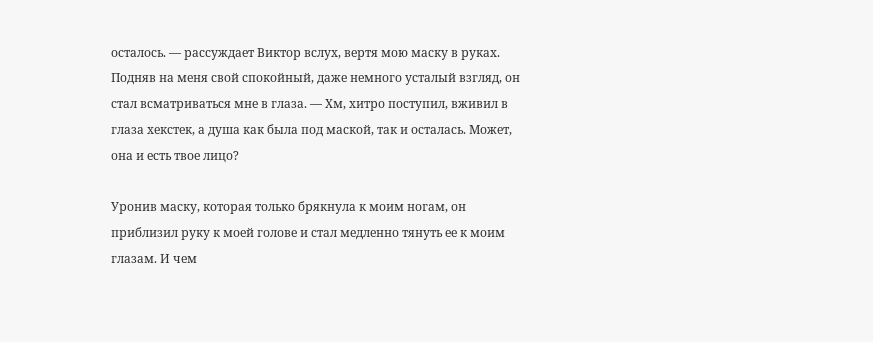осталось. — рассуждает Виктор вслух, вертя мою маску в руках. Подняв на меня свой спокойный, даже немного усталый взгляд, он стал всматриваться мне в глаза. — Хм, хитро поступил, вживил в глаза хекстек, а душа как была под маской, так и осталась. Может, она и есть твое лицо?

Уронив маску, которая только брякнула к моим ногам, он приблизил руку к моей голове и стал медленно тянуть ее к моим глазам. И чем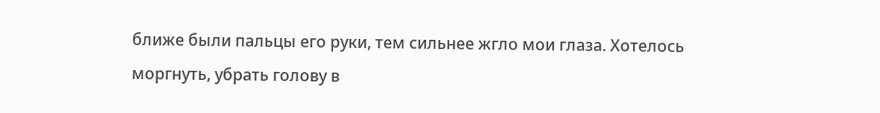ближе были пальцы его руки, тем сильнее жгло мои глаза. Хотелось моргнуть, убрать голову в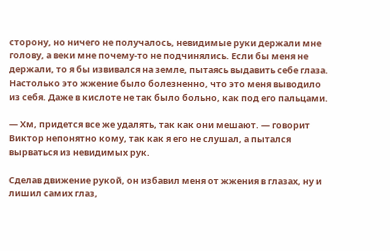сторону, но ничего не получалось, невидимые руки держали мне голову, а веки мне почему-то не подчинялись. Если бы меня не держали, то я бы извивался на земле, пытаясь выдавить себе глаза. Настолько это жжение было болезненно, что это меня выводило из себя. Даже в кислоте не так было больно, как под его пальцами.

— Хм, придется все же удалять, так как они мешают. — говорит Виктор непонятно кому, так как я его не слушал, а пытался вырваться из невидимых рук.

Сделав движение рукой, он избавил меня от жжения в глазах, ну и лишил самих глаз,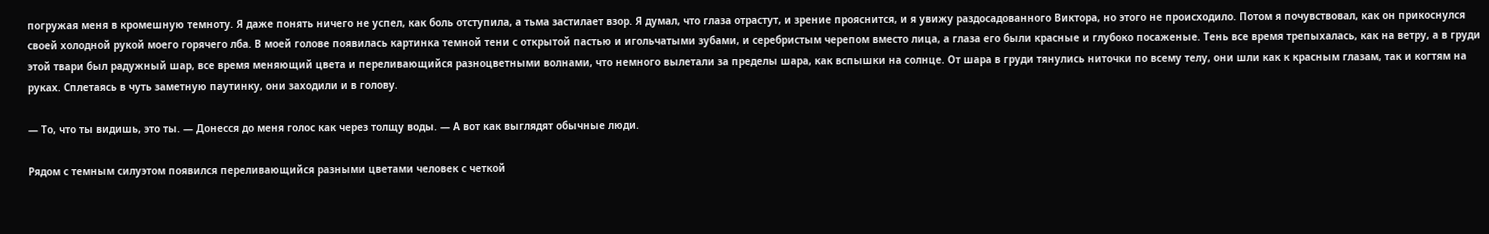погружая меня в кромешную темноту. Я даже понять ничего не успел, как боль отступила, а тьма застилает взор. Я думал, что глаза отрастут, и зрение прояснится, и я увижу раздосадованного Виктора, но этого не происходило. Потом я почувствовал, как он прикоснулся своей холодной рукой моего горячего лба. В моей голове появилась картинка темной тени с открытой пастью и игольчатыми зубами, и серебристым черепом вместо лица, а глаза его были красные и глубоко посаженые. Тень все время трепыхалась, как на ветру, а в груди этой твари был радужный шар, все время меняющий цвета и переливающийся разноцветными волнами, что немного вылетали за пределы шара, как вспышки на солнце. От шара в груди тянулись ниточки по всему телу, они шли как к красным глазам, так и когтям на руках. Сплетаясь в чуть заметную паутинку, они заходили и в голову.

— То, что ты видишь, это ты. — Донесся до меня голос как через толщу воды. — А вот как выглядят обычные люди.

Рядом с темным силуэтом появился переливающийся разными цветами человек с четкой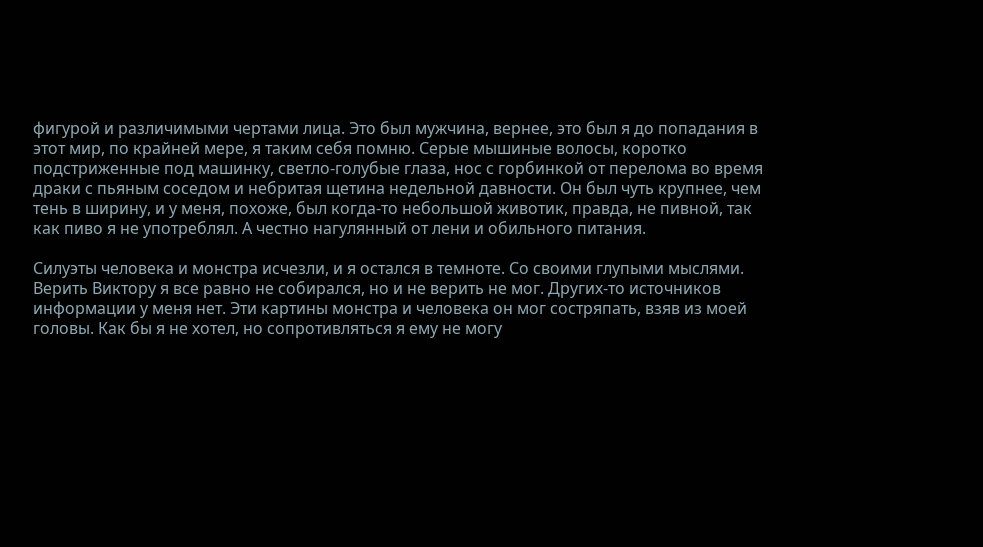фигурой и различимыми чертами лица. Это был мужчина, вернее, это был я до попадания в этот мир, по крайней мере, я таким себя помню. Серые мышиные волосы, коротко подстриженные под машинку, светло-голубые глаза, нос с горбинкой от перелома во время драки с пьяным соседом и небритая щетина недельной давности. Он был чуть крупнее, чем тень в ширину, и у меня, похоже, был когда-то небольшой животик, правда, не пивной, так как пиво я не употреблял. А честно нагулянный от лени и обильного питания.

Силуэты человека и монстра исчезли, и я остался в темноте. Со своими глупыми мыслями. Верить Виктору я все равно не собирался, но и не верить не мог. Других-то источников информации у меня нет. Эти картины монстра и человека он мог состряпать, взяв из моей головы. Как бы я не хотел, но сопротивляться я ему не могу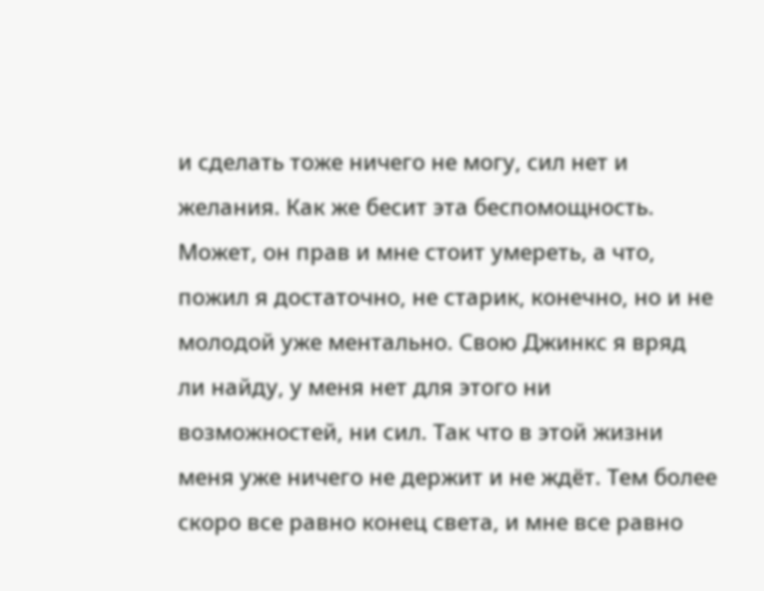и сделать тоже ничего не могу, сил нет и желания. Как же бесит эта беспомощность. Может, он прав и мне стоит умереть, а что, пожил я достаточно, не старик, конечно, но и не молодой уже ментально. Свою Джинкс я вряд ли найду, у меня нет для этого ни возможностей, ни сил. Так что в этой жизни меня уже ничего не держит и не ждёт. Тем более скоро все равно конец света, и мне все равно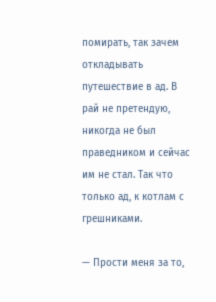помирать, так зачем откладывать путешествие в ад. В рай не претендую, никогда не был праведником и сейчас им не стал. Так что только ад, к котлам с грешниками.

— Прости меня за то,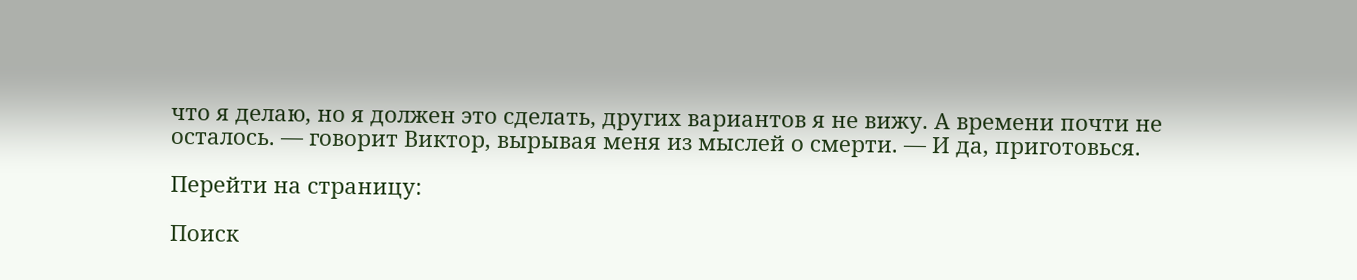что я делаю, но я должен это сделать, других вариантов я не вижу. А времени почти не осталось. — говорит Виктор, вырывая меня из мыслей о смерти. — И да, приготовься.

Перейти на страницу:

Поиск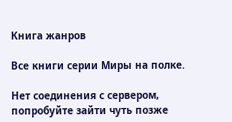Книга жанров

Все книги серии Миры на полке.

Нет соединения с сервером, попробуйте зайти чуть позже